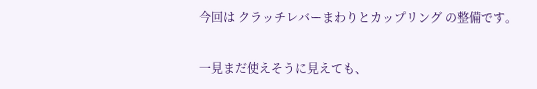今回は クラッチレバーまわりとカップリング の整備です。

一見まだ使えそうに見えても、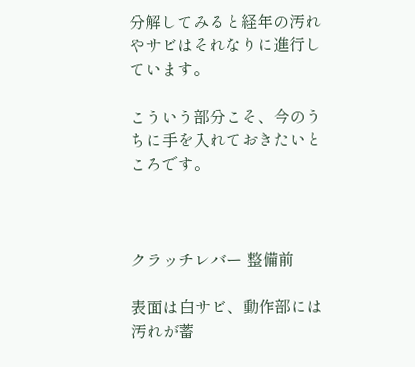分解してみると経年の汚れやサビはそれなりに進行しています。

こういう部分こそ、今のうちに手を入れておきたいところです。



クラッチレバー 整備前

表面は白サビ、動作部には汚れが蓄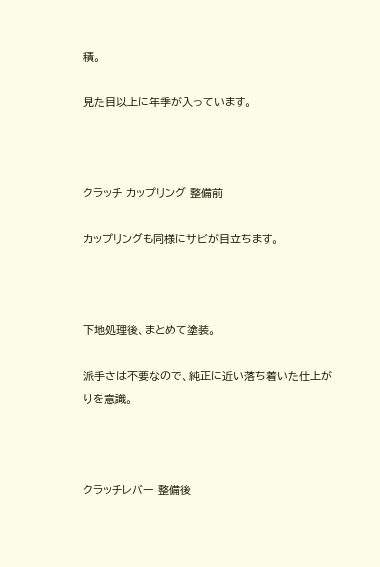積。

見た目以上に年季が入っています。



クラッチ カップリング 整備前

カップリングも同様にサビが目立ちます。



下地処理後、まとめて塗装。

派手さは不要なので、純正に近い落ち着いた仕上がりを意識。



クラッチレバー 整備後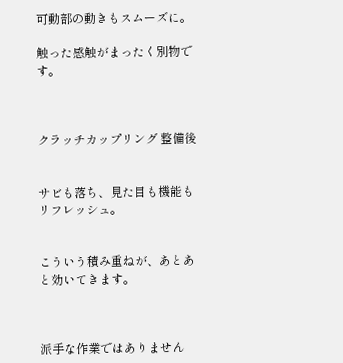可動部の動きもスムーズに。

触った感触がまったく別物です。



クラッチカップリング 整備後


サビも落ち、見た目も機能もリフレッシュ。


こういう積み重ねが、あとあと効いてきます。



派手な作業ではありません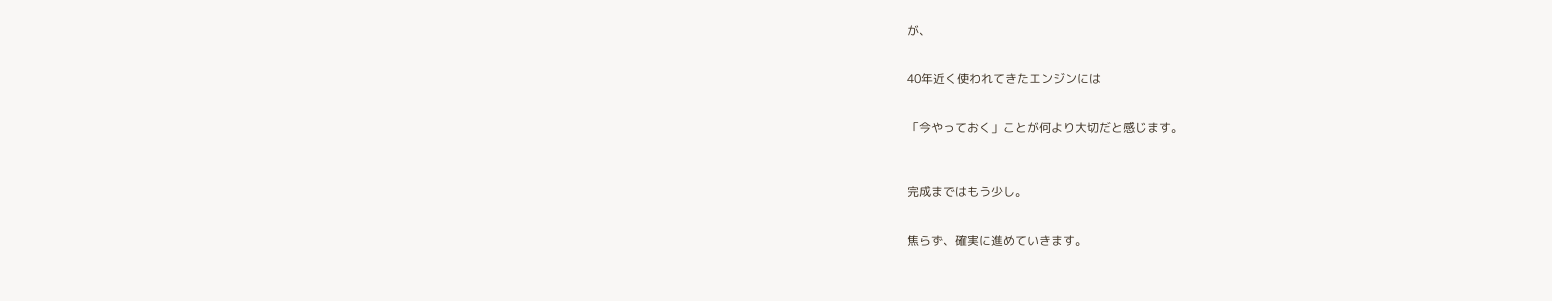が、


40年近く使われてきたエンジンには


「今やっておく」ことが何より大切だと感じます。



完成まではもう少し。


焦らず、確実に進めていきます。